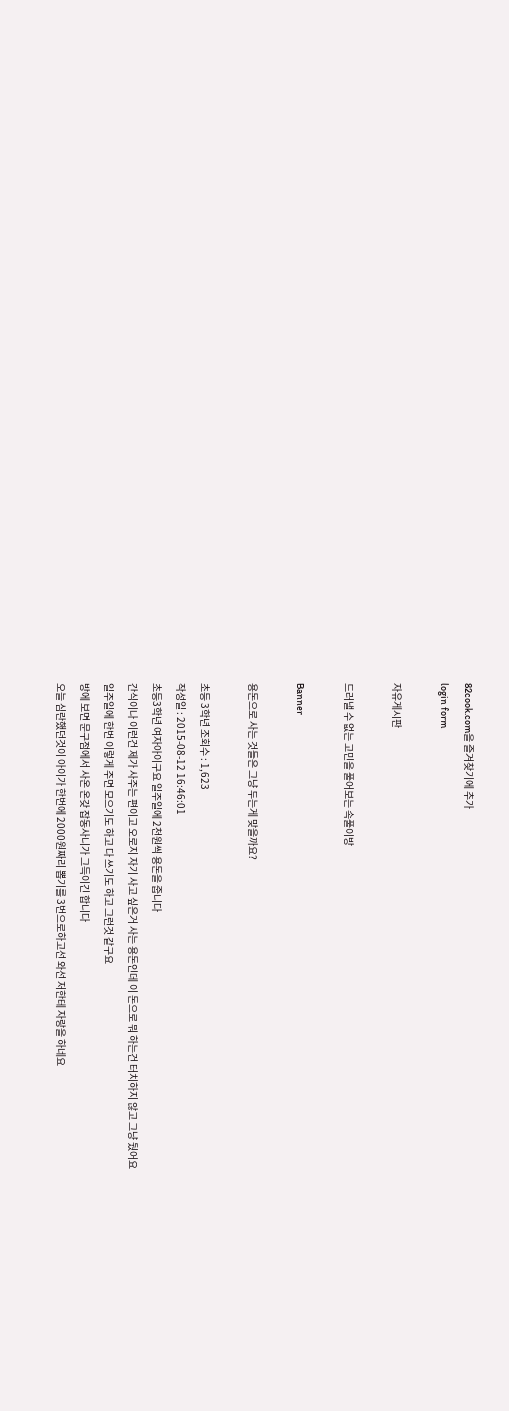82cook.com을 즐겨찾기에 추가
login form

자유게시판

드러낼 수 없는 고민을 풀어보는 속풀이방

Banner

용돈으로 사는 것들은 그냥 두는게 맞을까요?

초등 3학년 조회수 : 1,623
작성일 : 2015-08-12 16:46:01
초등3학년 여자아이구요 일주일에 2천원씩 용돈을 줍니다
간식이나 이런건 제가 사주는 편이고 오로지 자기 사고 싶은거 사는 용돈인데 이 돈으로 뭐 하는건 터치하지 않고 그냥 뒀어요
일주일에 한번 이렇게 주면 모으기도 하고 다 쓰기도 하고 그런것 같구요
방에 보면 문구점에서 사온 온갖 잡동사니가 그득이긴 합니다
오늘 심란했던것이 아이가 한번에 2000원짜리 뽑기를 3번으로하고선 와선 저한테 자랑을 하네요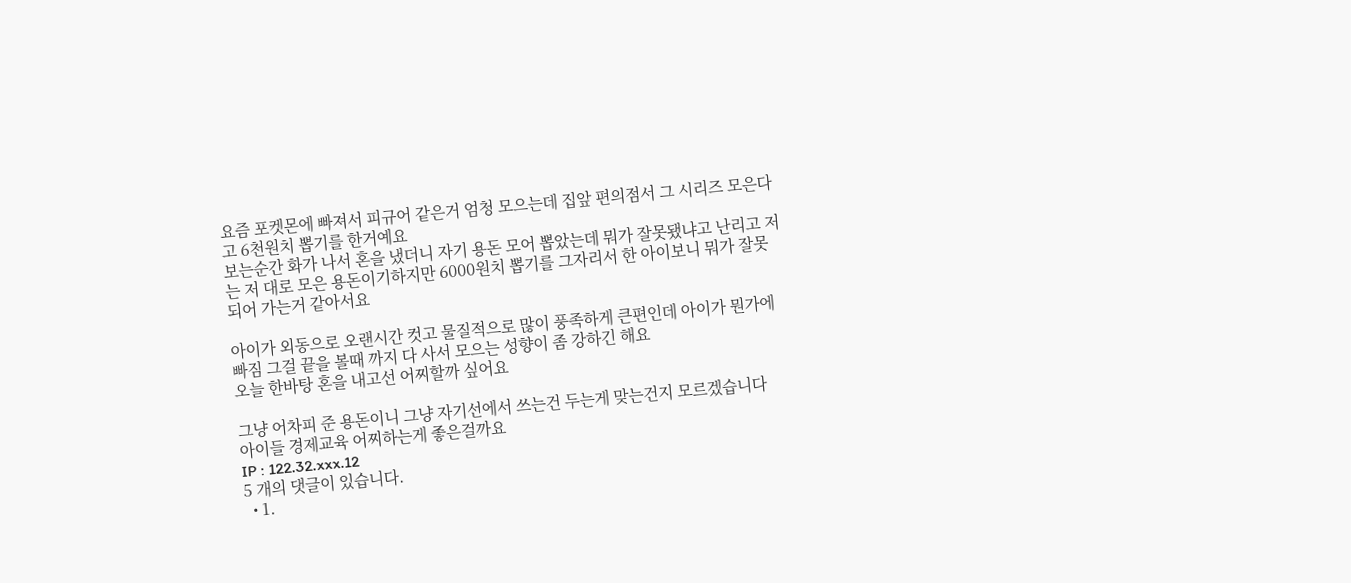요즘 포켓몬에 빠져서 피규어 같은거 엄청 모으는데 집앞 편의점서 그 시리즈 모은다고 6천원치 뽑기를 한거예요
보는순간 화가 나서 혼을 냈더니 자기 용돈 모어 뽑았는데 뭐가 잘못됐냐고 난리고 저는 저 대로 모은 용돈이기하지만 6000원치 뽑기를 그자리서 한 아이보니 뭐가 잘못 되어 가는거 같아서요

아이가 외동으로 오랜시간 컷고 물질적으로 많이 풍족하게 큰편인데 아이가 뭔가에 빠짐 그걸 끝을 볼때 까지 다 사서 모으는 성향이 좀 강하긴 해요
오늘 한바탕 혼을 내고선 어찌할까 싶어요

그냥 어차피 준 용돈이니 그냥 자기선에서 쓰는건 두는게 맞는건지 모르겠습니다
아이들 경제교육 어찌하는게 좋은걸까요
IP : 122.32.xxx.12
5 개의 댓글이 있습니다.
  • 1.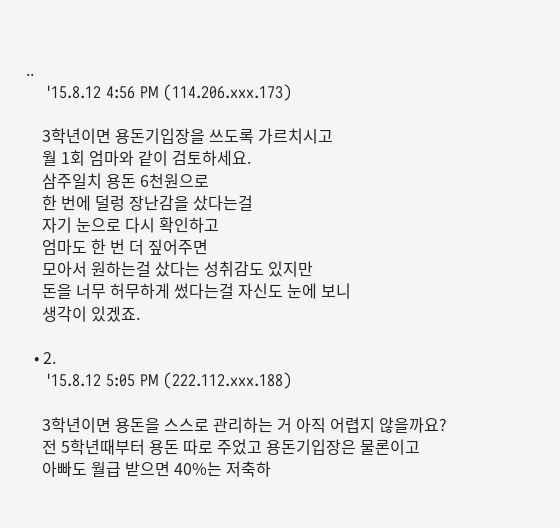..
    '15.8.12 4:56 PM (114.206.xxx.173)

    3학년이면 용돈기입장을 쓰도록 가르치시고
    월 1회 엄마와 같이 검토하세요.
    삼주일치 용돈 6천원으로
    한 번에 덜렁 장난감을 샀다는걸
    자기 눈으로 다시 확인하고
    엄마도 한 번 더 짚어주면
    모아서 원하는걸 샀다는 성취감도 있지만
    돈을 너무 허무하게 썼다는걸 자신도 눈에 보니
    생각이 있겠죠.

  • 2.
    '15.8.12 5:05 PM (222.112.xxx.188)

    3학년이면 용돈을 스스로 관리하는 거 아직 어렵지 않을까요?
    전 5학년때부터 용돈 따로 주었고 용돈기입장은 물론이고
    아빠도 월급 받으면 40%는 저축하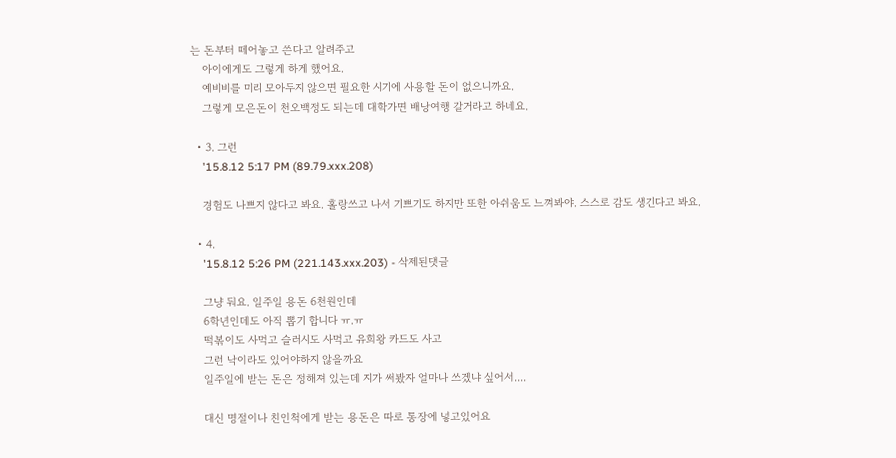는 돈부터 떼어놓고 쓴다고 알려주고
    아이에게도 그렇게 하게 했어요.
    예비비를 미리 모아두지 않으면 필요한 시기에 사용할 돈이 없으니까요.
    그렇게 모은돈이 천오백정도 되는데 대학가면 배낭여행 갈거라고 하네요.

  • 3. 그런
    '15.8.12 5:17 PM (89.79.xxx.208)

    경험도 나쁘지 않다고 봐요. 홀랑쓰고 나서 기쁘기도 하지만 또한 아쉬움도 느껴봐야. 스스로 감도 생긴다고 봐요.

  • 4.
    '15.8.12 5:26 PM (221.143.xxx.203) - 삭제된댓글

    그냥 둬요. 일주일 용돈 6천원인데
    6학년인데도 아직 뽑기 합니다 ㅠ.ㅠ
    떡볶이도 사먹고 슬러시도 사먹고 유희왕 카드도 사고
    그런 낙이라도 있어야하지 않을까요
    일주일에 받는 돈은 정해져 있는데 지가 써봤자 얼마나 쓰겠냐 싶어서....

    대신 명절이나 친인척에게 받는 용돈은 따로 통장에 넣고있어요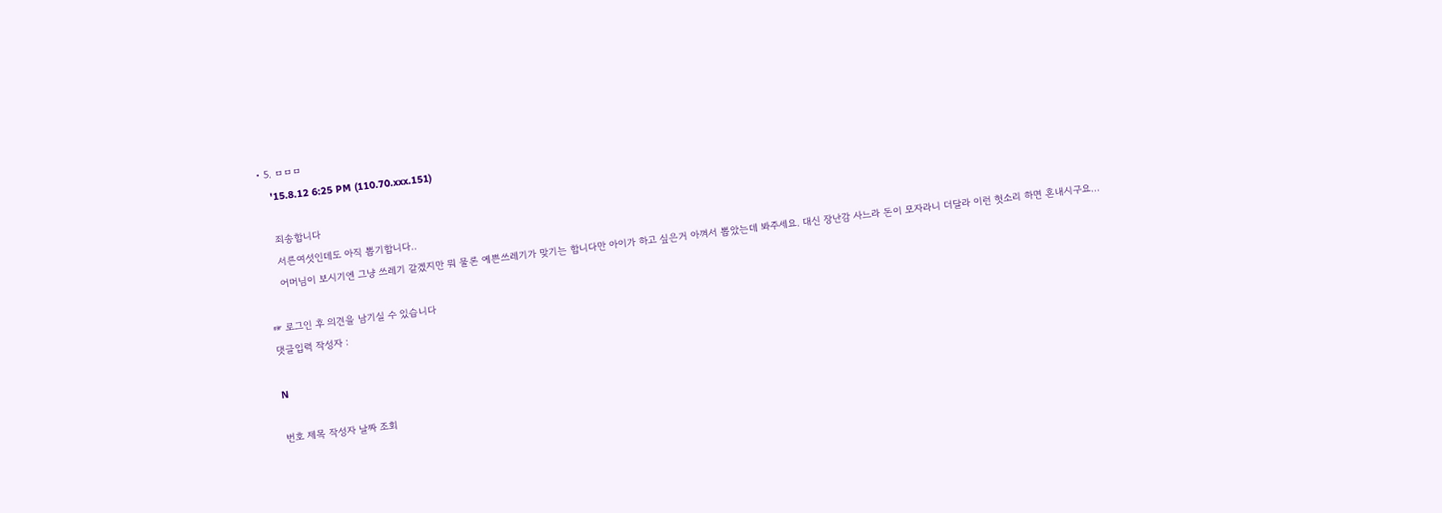• 5. ㅁㅁㅁ
    '15.8.12 6:25 PM (110.70.xxx.151)

    죄송합니다
    서른여섯인데도 아직 뽑기합니다..
    어머님이 보시기엔 그냥 쓰레기 같겠지만 뭐 물론 예쁜쓰레기가 맞기는 합니다만 아이가 하고 싶은거 아껴서 뽑았는데 봐주세요. 대신 장난감 사느라 돈이 모자라니 더달라 이런 헛소리 하면 혼내시구요...

☞ 로그인 후 의견을 남기실 수 있습니다
댓글입력 작성자 :

N

번호 제목 작성자 날짜 조회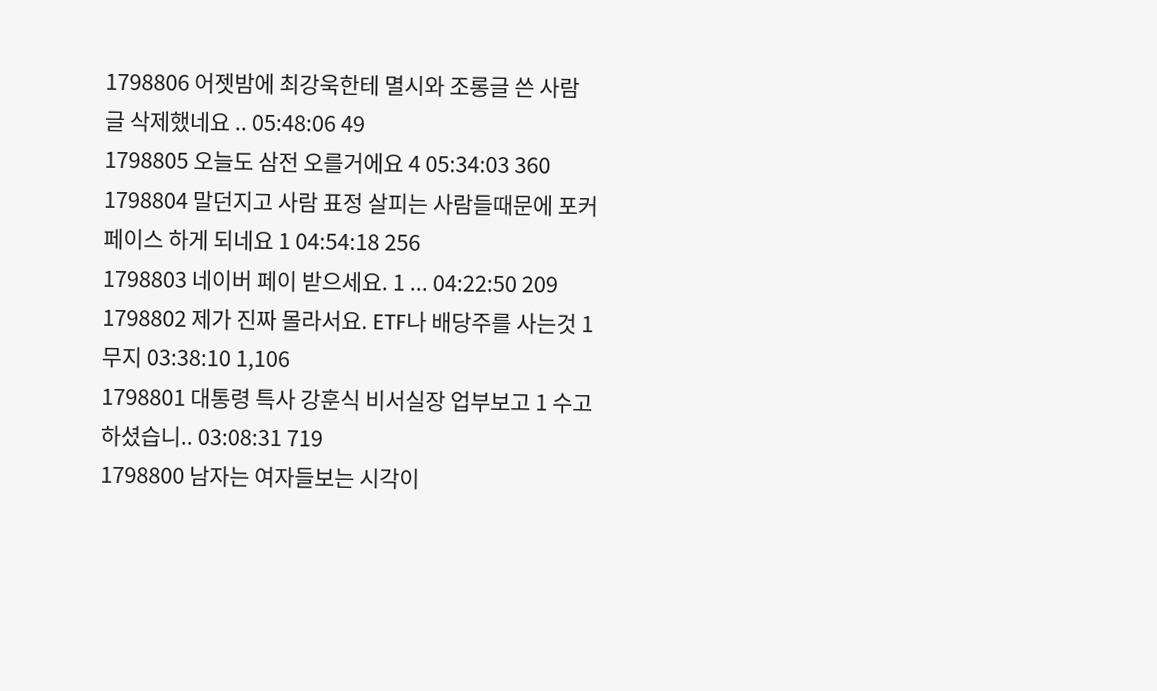1798806 어젯밤에 최강욱한테 멸시와 조롱글 쓴 사람 글 삭제했네요 .. 05:48:06 49
1798805 오늘도 삼전 오를거에요 4 05:34:03 360
1798804 말던지고 사람 표정 살피는 사람들때문에 포커페이스 하게 되네요 1 04:54:18 256
1798803 네이버 페이 받으세요. 1 ... 04:22:50 209
1798802 제가 진짜 몰라서요. ETF나 배당주를 사는것 1 무지 03:38:10 1,106
1798801 대통령 특사 강훈식 비서실장 업부보고 1 수고하셨습니.. 03:08:31 719
1798800 남자는 여자들보는 시각이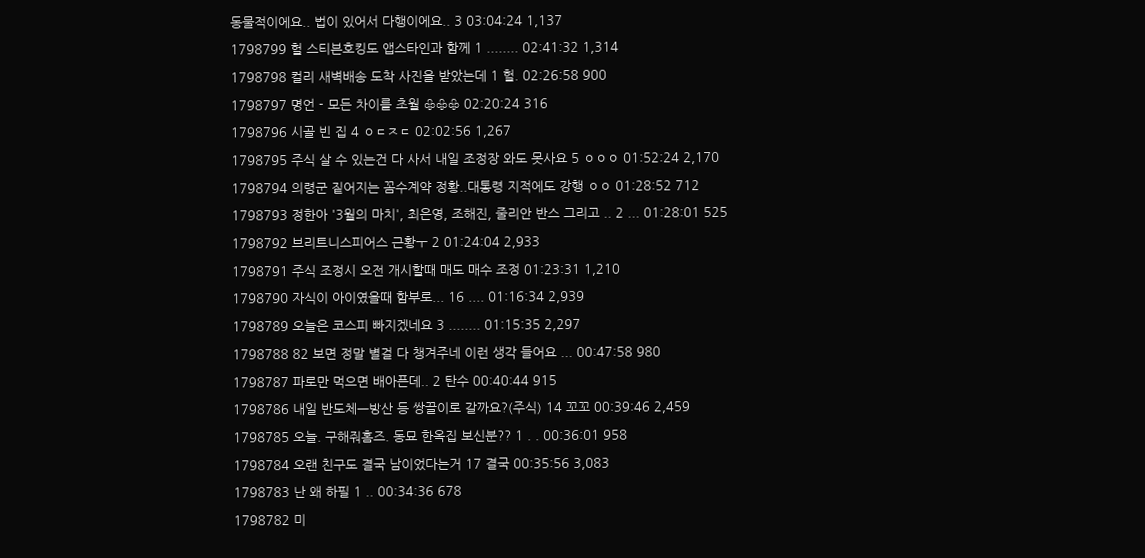동물적이에요.. 법이 있어서 다행이에요.. 3 03:04:24 1,137
1798799 헐 스티븐호킹도 앱스타인과 함께 1 ........ 02:41:32 1,314
1798798 컬리 새벽배송 도착 사진을 받았는데 1 헐. 02:26:58 900
1798797 명언 - 모든 차이를 초월 ♧♧♧ 02:20:24 316
1798796 시골 빈 집 4 ㅇㄷㅈㄷ 02:02:56 1,267
1798795 주식 살 수 있는건 다 사서 내일 조정장 와도 못사요 5 ㅇㅇㅇ 01:52:24 2,170
1798794 의령군 짙어지는 꼼수계약 정황..대통령 지적에도 강행 ㅇㅇ 01:28:52 712
1798793 정한아 '3월의 마치', 최은영, 조해진, 줄리안 반스 그리고 .. 2 ... 01:28:01 525
1798792 브리트니스피어스 근황ㅜ 2 01:24:04 2,933
1798791 주식 조정시 오전 개시할때 매도 매수 조정 01:23:31 1,210
1798790 자식이 아이였을때 함부로... 16 .... 01:16:34 2,939
1798789 오늘은 코스피 빠지겠네요 3 ........ 01:15:35 2,297
1798788 82 보면 정말 별걸 다 챙겨주네 이런 생각 들어요 ... 00:47:58 980
1798787 파로만 먹으면 배아픈데.. 2 탄수 00:40:44 915
1798786 내일 반도체ㅡ방산 등 쌍끌이로 갈까요?(주식) 14 꼬꼬 00:39:46 2,459
1798785 오늘. 구해줘홈즈. 동묘 한옥집 보신분?? 1 . . 00:36:01 958
1798784 오랜 친구도 결국 남이었다는거 17 결국 00:35:56 3,083
1798783 난 왜 하필 1 .. 00:34:36 678
1798782 미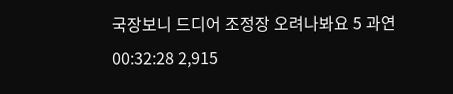국장보니 드디어 조정장 오려나봐요 5 과연 00:32:28 2,915